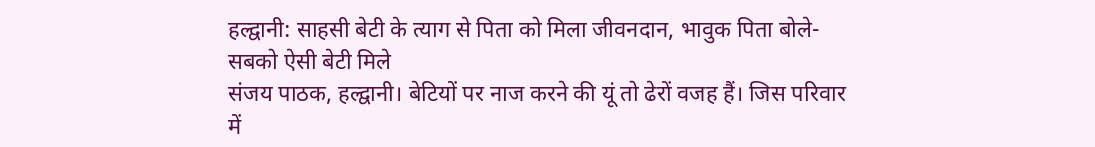हल्द्वानी: साहसी बेटी के त्याग से पिता को मिला जीवनदान, भावुक पिता बोले- सबको ऐसी बेटी मिले
संजय पाठक, हल्द्वानी। बेटियों पर नाज करने की यूं तो ढेरों वजह हैं। जिस परिवार में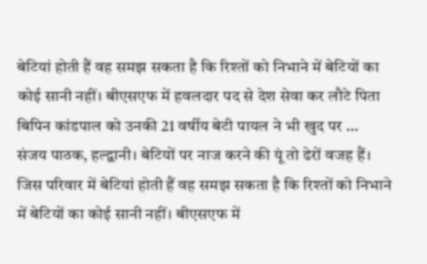बेटियां होती हैं वह समझ सकता है कि रिश्तों को निभाने में बेटियों का कोई सानी नहीं। बीएसएफ में हवलदार पद से देश सेवा कर लौटे पिता बिपिन कांडपाल को उनकी 21 वर्षीय बेटी पायल ने भी खुद पर …
संजय पाठक, हल्द्वानी। बेटियों पर नाज करने की यूं तो ढेरों वजह हैं। जिस परिवार में बेटियां होती हैं वह समझ सकता है कि रिश्तों को निभाने में बेटियों का कोई सानी नहीं। बीएसएफ में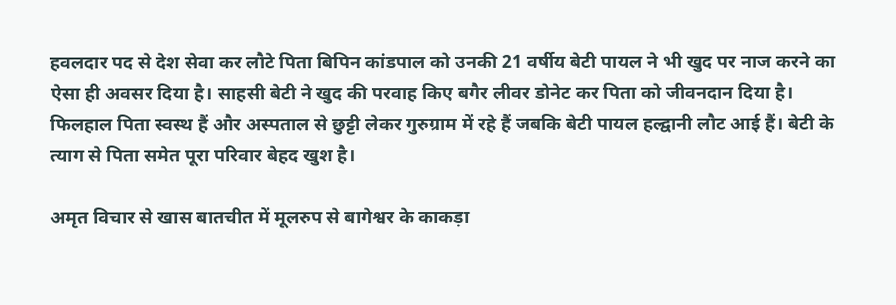हवलदार पद से देश सेवा कर लौटे पिता बिपिन कांडपाल को उनकी 21 वर्षीय बेटी पायल ने भी खुद पर नाज करने का ऐसा ही अवसर दिया है। साहसी बेटी ने खुद की परवाह किए बगैर लीवर डोनेट कर पिता को जीवनदान दिया है। फिलहाल पिता स्वस्थ हैं और अस्पताल से छुट्टी लेकर गुरुग्राम में रहे हैं जबकि बेटी पायल हल्द्वानी लौट आई हैं। बेटी के त्याग से पिता समेत पूरा परिवार बेहद खुश है।

अमृत विचार से खास बातचीत में मूलरुप से बागेश्वर के काकड़ा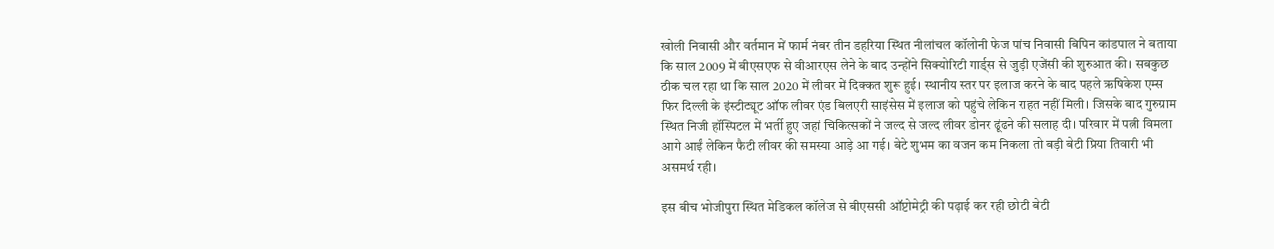खोली निवासी और वर्तमान में फार्म नंबर तीन डहरिया स्थित नीलांचल कॉलोनी फेज पांच निवासी बिपिन कांडपाल ने बताया कि साल 2009 में बीएसएफ से वीआरएस लेने के बाद उन्होंने सिक्योरिटी गार्ड्स से जुड़ी एजेंसी की शुरुआत की। सबकुछ ठीक चल रहा था कि साल 2020 में लीवर में दिक्कत शुरू हुई। स्थानीय स्तर पर इलाज करने के बाद पहले ऋषिकेश एम्स फिर दिल्ली के इंस्टीट्यूट ऑफ लीवर एंड बिलएरी साइंसेस में इलाज को पहुंचे लेकिन राहत नहीं मिली। जिसके बाद गुरुग्राम स्थित निजी हॉस्पिटल में भर्ती हुए जहां चिकित्सकों ने जल्द से जल्द लीवर डोनर ढूंढने की सलाह दी। परिवार में पत्नी विमला आगे आईं लेकिन फैटी लीवर की समस्या आड़े आ गई। बेटे शुभम का वजन कम निकला तो बड़ी बेटी प्रिया तिवारी भी असमर्थ रही।

इस बीच भोजीपुरा स्थित मेडिकल कॉलेज से बीएससी ऑप्टोमेट्री की पढ़ाई कर रही छोटी बेटी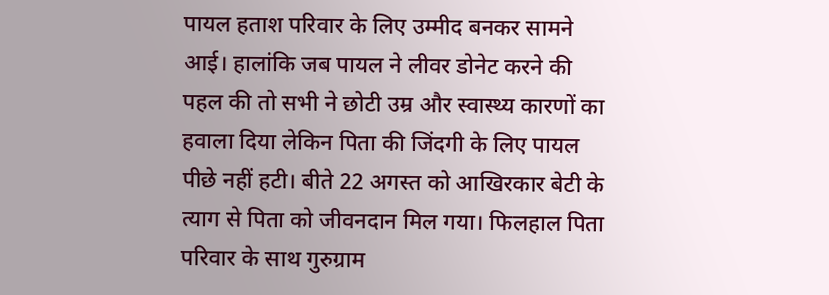पायल हताश परिवार के लिए उम्मीद बनकर सामने आई। हालांकि जब पायल ने लीवर डोनेट करने की पहल की तो सभी ने छोटी उम्र और स्वास्थ्य कारणों का हवाला दिया लेकिन पिता की जिंदगी के लिए पायल पीछे नहीं हटी। बीते 22 अगस्त को आखिरकार बेटी के त्याग से पिता को जीवनदान मिल गया। फिलहाल पिता परिवार के साथ गुरुग्राम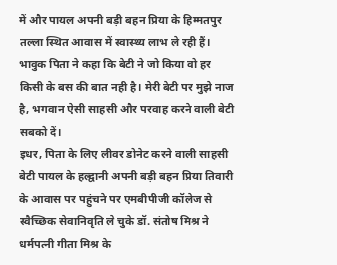में और पायल अपनी बड़ी बहन प्रिया के हिम्मतपुर तल्ला स्थित आवास में स्वास्थ्य लाभ ले रही हैं। भावुक पिता ने कहा कि बेटी ने जो किया वो हर किसी के बस की बात नही है। मेरी बेटी पर मुझे नाज है, भगवान ऐसी साहसी और परवाह करने वाली बेटी सबको दें।
इधर, पिता के लिए लीवर डोनेट करने वाली साहसी बेटी पायल के हल्द्वानी अपनी बड़ी बहन प्रिया तिवारी के आवास पर पहुंचने पर एमबीपीजी कॉलेज से स्वैच्छिक सेवानिवृति ले चुके डॉ. संतोष मिश्र ने धर्मपत्नी गीता मिश्र के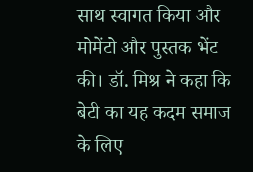साथ स्वागत किया और मोमेंटो और पुस्तक भेंट की। डॉ. मिश्र ने कहा कि बेटी का यह कदम समाज के लिए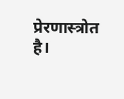प्रेरणास्त्रोत है।